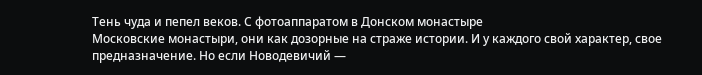Тень чуда и пепел веков. С фотоаппаратом в Донском монастыре
Московские монастыри, они как дозорные на страже истории. И у каждого свой характер, свое предназначение. Но если Новодевичий —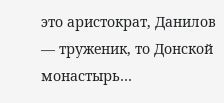это аристократ, Данилов — труженик, то Донской монастырь…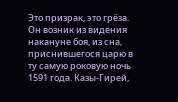Это призрак, это грёза. Он возник из видения накануне боя, из сна, приснившегося царю в ту самую роковую ночь 1591 года. Казы-Гирей,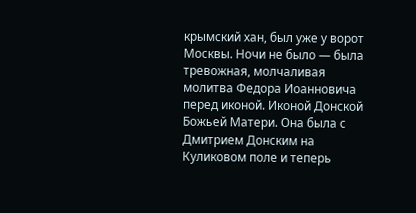крымский хан, был уже у ворот Москвы. Ночи не было — была тревожная, молчаливая молитва Федора Иоанновича перед иконой. Иконой Донской Божьей Матери. Она была с Дмитрием Донским на Куликовом поле и теперь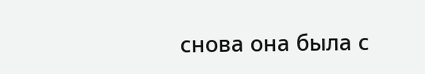снова она была с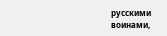русскими воинами,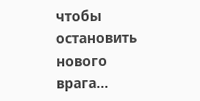чтобы остановить нового врага...